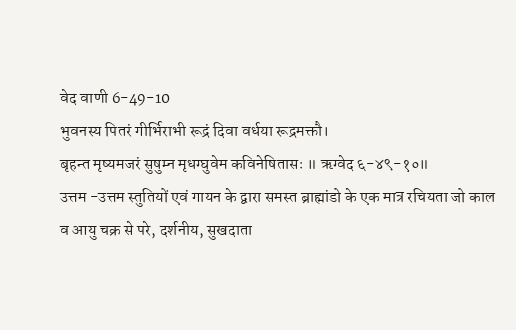वेद वाणी 6-49-10
भुवनस्य पितरं गीर्भिराभी रूद्रं दिवा वर्धया रूद्रमक्तौ।
बृहन्त मृष्यमजरं सुषुम्न मृधग्घुवेम कविनेषितासः ॥ ऋग्वेद ६-४९-१०॥
उत्तम -उत्तम स्तुतियों एवं गायन के द्वारा समस्त ब्राह्मांडो के एक मात्र रचियता जो काल व आयु चक्र से परे, दर्शनीय, सुखदाता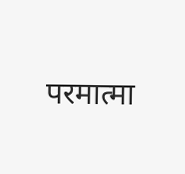परमात्मा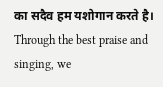का सदैव हम यशोगान करते है।
Through the best praise and singing, we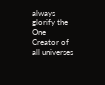always glorify the One Creator of all universes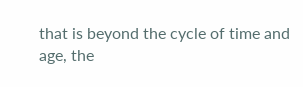that is beyond the cycle of time and age, the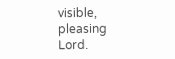visible, pleasing Lord.